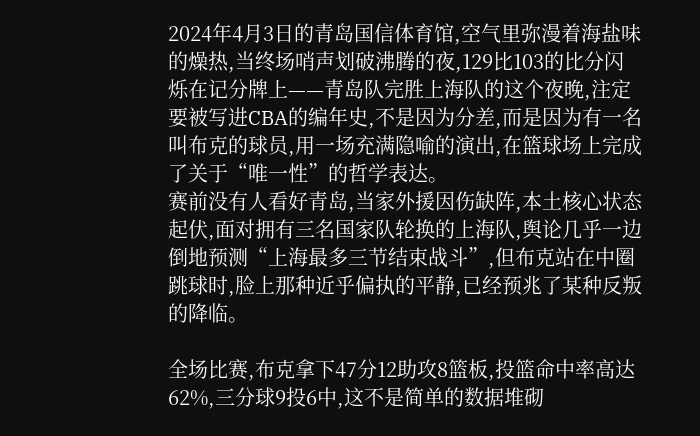2024年4月3日的青岛国信体育馆,空气里弥漫着海盐味的燥热,当终场哨声划破沸腾的夜,129比103的比分闪烁在记分牌上——青岛队完胜上海队的这个夜晚,注定要被写进CBA的编年史,不是因为分差,而是因为有一名叫布克的球员,用一场充满隐喻的演出,在篮球场上完成了关于“唯一性”的哲学表达。
赛前没有人看好青岛,当家外援因伤缺阵,本土核心状态起伏,面对拥有三名国家队轮换的上海队,舆论几乎一边倒地预测“上海最多三节结束战斗”,但布克站在中圈跳球时,脸上那种近乎偏执的平静,已经预兆了某种反叛的降临。

全场比赛,布克拿下47分12助攻8篮板,投篮命中率高达62%,三分球9投6中,这不是简单的数据堆砌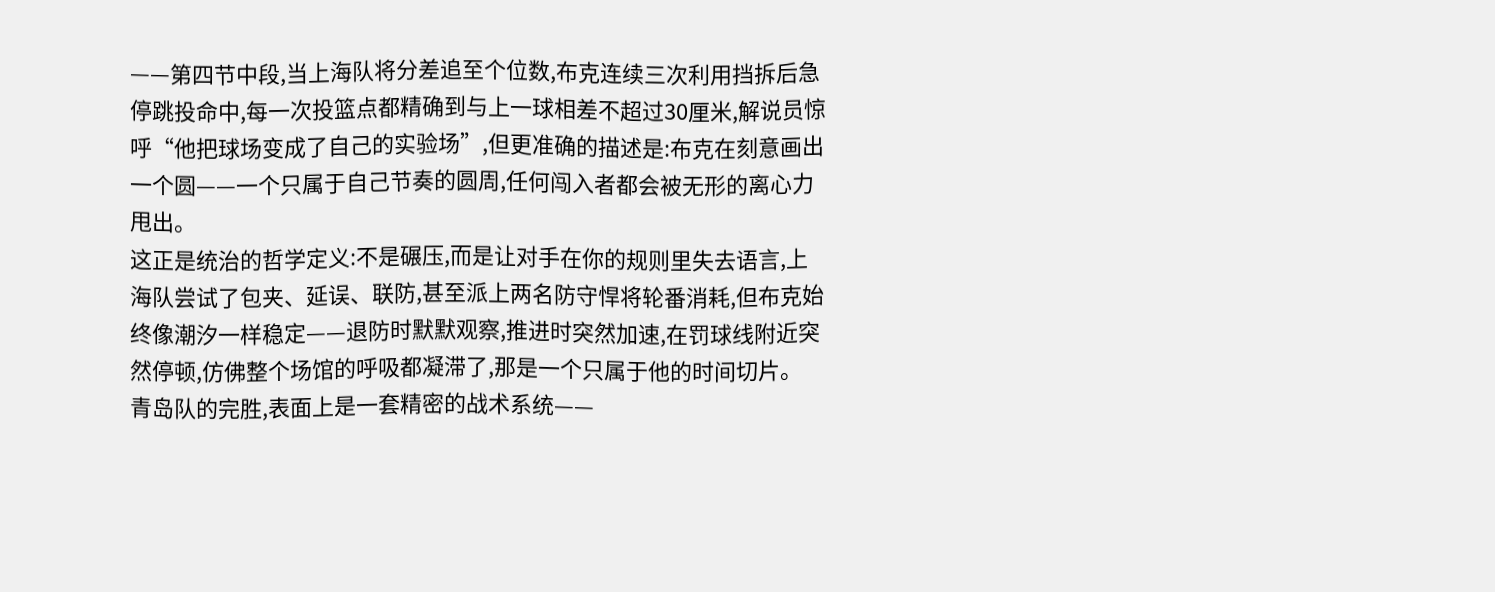——第四节中段,当上海队将分差追至个位数,布克连续三次利用挡拆后急停跳投命中,每一次投篮点都精确到与上一球相差不超过30厘米,解说员惊呼“他把球场变成了自己的实验场”,但更准确的描述是:布克在刻意画出一个圆——一个只属于自己节奏的圆周,任何闯入者都会被无形的离心力甩出。
这正是统治的哲学定义:不是碾压,而是让对手在你的规则里失去语言,上海队尝试了包夹、延误、联防,甚至派上两名防守悍将轮番消耗,但布克始终像潮汐一样稳定——退防时默默观察,推进时突然加速,在罚球线附近突然停顿,仿佛整个场馆的呼吸都凝滞了,那是一个只属于他的时间切片。
青岛队的完胜,表面上是一套精密的战术系统——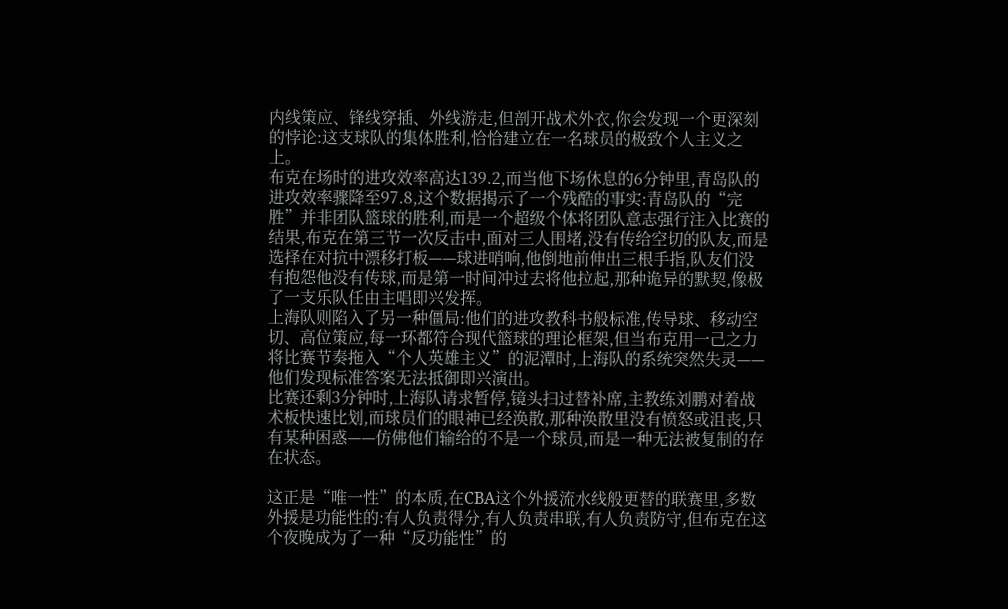内线策应、锋线穿插、外线游走,但剖开战术外衣,你会发现一个更深刻的悖论:这支球队的集体胜利,恰恰建立在一名球员的极致个人主义之上。
布克在场时的进攻效率高达139.2,而当他下场休息的6分钟里,青岛队的进攻效率骤降至97.8,这个数据揭示了一个残酷的事实:青岛队的“完胜”并非团队篮球的胜利,而是一个超级个体将团队意志强行注入比赛的结果,布克在第三节一次反击中,面对三人围堵,没有传给空切的队友,而是选择在对抗中漂移打板——球进哨响,他倒地前伸出三根手指,队友们没有抱怨他没有传球,而是第一时间冲过去将他拉起,那种诡异的默契,像极了一支乐队任由主唱即兴发挥。
上海队则陷入了另一种僵局:他们的进攻教科书般标准,传导球、移动空切、高位策应,每一环都符合现代篮球的理论框架,但当布克用一己之力将比赛节奏拖入“个人英雄主义”的泥潭时,上海队的系统突然失灵——他们发现标准答案无法抵御即兴演出。
比赛还剩3分钟时,上海队请求暂停,镜头扫过替补席,主教练刘鹏对着战术板快速比划,而球员们的眼神已经涣散,那种涣散里没有愤怒或沮丧,只有某种困惑——仿佛他们输给的不是一个球员,而是一种无法被复制的存在状态。

这正是“唯一性”的本质,在CBA这个外援流水线般更替的联赛里,多数外援是功能性的:有人负责得分,有人负责串联,有人负责防守,但布克在这个夜晚成为了一种“反功能性”的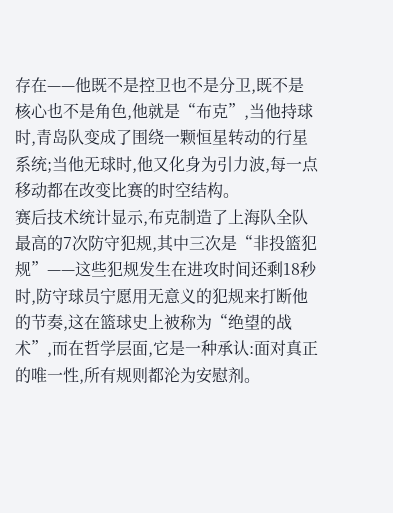存在——他既不是控卫也不是分卫,既不是核心也不是角色,他就是“布克”,当他持球时,青岛队变成了围绕一颗恒星转动的行星系统;当他无球时,他又化身为引力波,每一点移动都在改变比赛的时空结构。
赛后技术统计显示,布克制造了上海队全队最高的7次防守犯规,其中三次是“非投篮犯规”——这些犯规发生在进攻时间还剩18秒时,防守球员宁愿用无意义的犯规来打断他的节奏,这在篮球史上被称为“绝望的战术”,而在哲学层面,它是一种承认:面对真正的唯一性,所有规则都沦为安慰剂。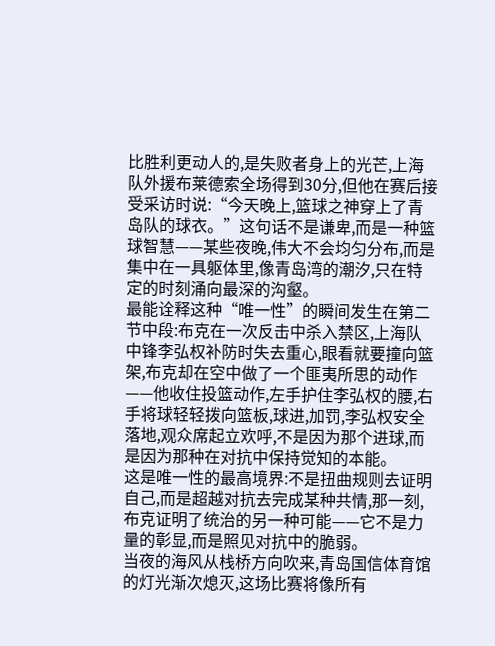比胜利更动人的,是失败者身上的光芒,上海队外援布莱德索全场得到30分,但他在赛后接受采访时说:“今天晚上,篮球之神穿上了青岛队的球衣。”这句话不是谦卑,而是一种篮球智慧——某些夜晚,伟大不会均匀分布,而是集中在一具躯体里,像青岛湾的潮汐,只在特定的时刻涌向最深的沟壑。
最能诠释这种“唯一性”的瞬间发生在第二节中段:布克在一次反击中杀入禁区,上海队中锋李弘权补防时失去重心,眼看就要撞向篮架,布克却在空中做了一个匪夷所思的动作——他收住投篮动作,左手护住李弘权的腰,右手将球轻轻拨向篮板,球进,加罚,李弘权安全落地,观众席起立欢呼,不是因为那个进球,而是因为那种在对抗中保持觉知的本能。
这是唯一性的最高境界:不是扭曲规则去证明自己,而是超越对抗去完成某种共情,那一刻,布克证明了统治的另一种可能——它不是力量的彰显,而是照见对抗中的脆弱。
当夜的海风从栈桥方向吹来,青岛国信体育馆的灯光渐次熄灭,这场比赛将像所有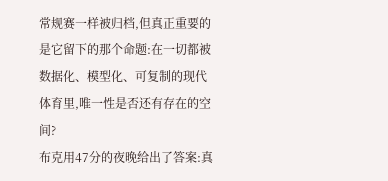常规赛一样被归档,但真正重要的是它留下的那个命题:在一切都被数据化、模型化、可复制的现代体育里,唯一性是否还有存在的空间?
布克用47分的夜晚给出了答案:真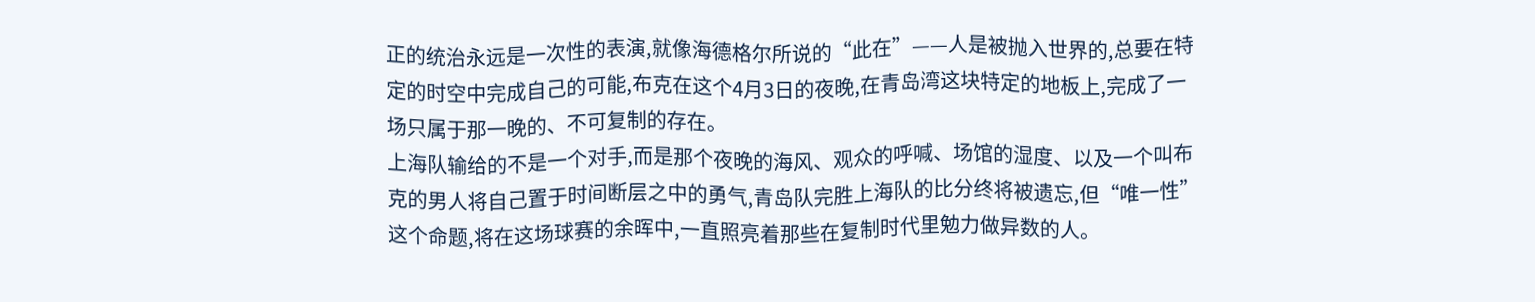正的统治永远是一次性的表演,就像海德格尔所说的“此在”——人是被抛入世界的,总要在特定的时空中完成自己的可能,布克在这个4月3日的夜晚,在青岛湾这块特定的地板上,完成了一场只属于那一晚的、不可复制的存在。
上海队输给的不是一个对手,而是那个夜晚的海风、观众的呼喊、场馆的湿度、以及一个叫布克的男人将自己置于时间断层之中的勇气,青岛队完胜上海队的比分终将被遗忘,但“唯一性”这个命题,将在这场球赛的余晖中,一直照亮着那些在复制时代里勉力做异数的人。